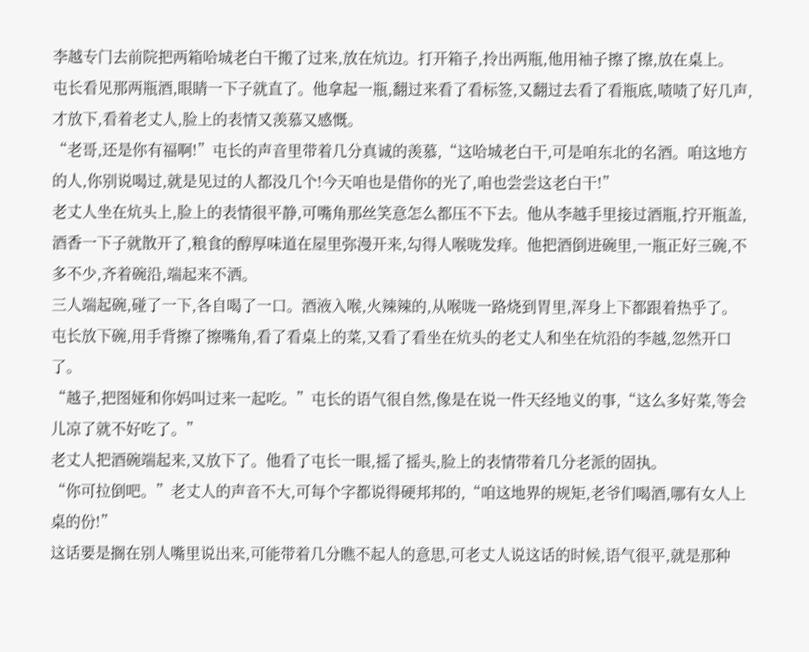李越专门去前院把两箱哈城老白干搬了过来,放在炕边。打开箱子,拎出两瓶,他用袖子擦了擦,放在桌上。
屯长看见那两瓶酒,眼睛一下子就直了。他拿起一瓶,翻过来看了看标签,又翻过去看了看瓶底,啧啧了好几声,才放下,看着老丈人,脸上的表情又羡慕又感慨。
“老哥,还是你有福啊!”屯长的声音里带着几分真诚的羡慕,“这哈城老白干,可是咱东北的名酒。咱这地方的人,你别说喝过,就是见过的人都没几个!今天咱也是借你的光了,咱也尝尝这老白干!”
老丈人坐在炕头上,脸上的表情很平静,可嘴角那丝笑意怎么都压不下去。他从李越手里接过酒瓶,拧开瓶盖,酒香一下子就散开了,粮食的醇厚味道在屋里弥漫开来,勾得人喉咙发痒。他把酒倒进碗里,一瓶正好三碗,不多不少,齐着碗沿,端起来不洒。
三人端起碗,碰了一下,各自喝了一口。酒液入喉,火辣辣的,从喉咙一路烧到胃里,浑身上下都跟着热乎了。
屯长放下碗,用手背擦了擦嘴角,看了看桌上的菜,又看了看坐在炕头的老丈人和坐在炕沿的李越,忽然开口了。
“越子,把图娅和你妈叫过来一起吃。”屯长的语气很自然,像是在说一件天经地义的事,“这么多好菜,等会儿凉了就不好吃了。”
老丈人把酒碗端起来,又放下了。他看了屯长一眼,摇了摇头,脸上的表情带着几分老派的固执。
“你可拉倒吧。”老丈人的声音不大,可每个字都说得硬邦邦的,“咱这地界的规矩,老爷们喝酒,哪有女人上桌的份!”
这话要是搁在别人嘴里说出来,可能带着几分瞧不起人的意思,可老丈人说这话的时候,语气很平,就是那种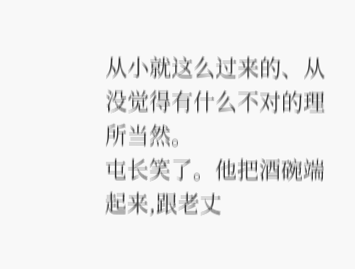从小就这么过来的、从没觉得有什么不对的理所当然。
屯长笑了。他把酒碗端起来,跟老丈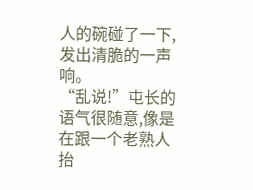人的碗碰了一下,发出清脆的一声响。
“乱说!”屯长的语气很随意,像是在跟一个老熟人抬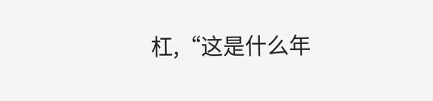杠,“这是什么年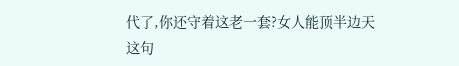代了,你还守着这老一套?女人能顶半边天这句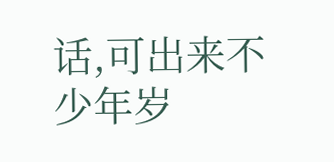话,可出来不少年岁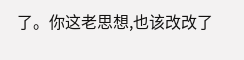了。你这老思想,也该改改了